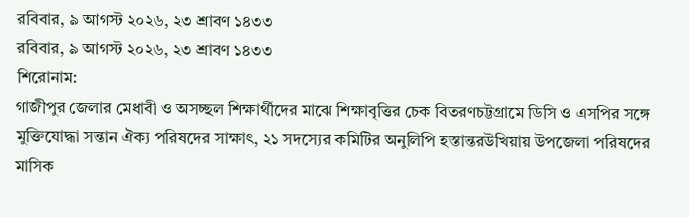রবিবার, ৯ আগস্ট ২০২৬, ২৩ শ্রাবণ ১৪৩৩
রবিবার, ৯ আগস্ট ২০২৬, ২৩ শ্রাবণ ১৪৩৩
শিরোনাম:
গাজীপুর জেলার মেধাবী ও অসচ্ছল শিক্ষার্থীদের মাঝে শিক্ষাবৃত্তির চেক বিতরণচট্টগ্রামে ডিসি ও এসপির সঙ্গে মুক্তিযোদ্ধা সন্তান ঐক্য পরিষদের সাক্ষাৎ, ২১ সদস্যের কমিটির অনুলিপি হস্তান্তরউখিয়ায় উপজেলা পরিষদের মাসিক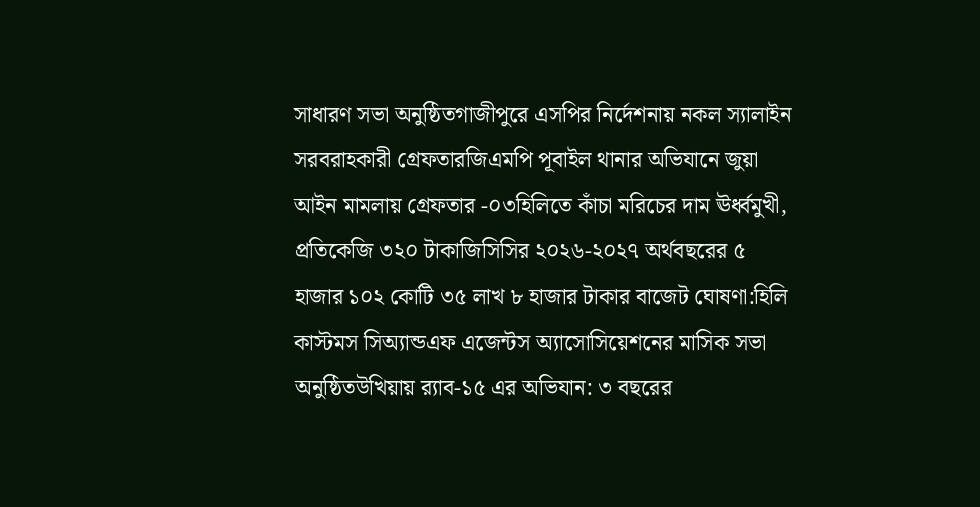সাধারণ সভা অনুষ্ঠিতগাজীপুরে এসপির নির্দেশনায় নকল স্যালাইন সরবরাহকারী গ্রেফতারজিএমপি পূবাইল থানার অভিযানে জুয়া আইন মামলায় গ্রেফতার -০৩হিলিতে কাঁচা মরিচের দাম ঊর্ধ্বমুখী, প্রতিকেজি ৩২০ টাকাজিসিসির ২০২৬-২০২৭ অর্থবছরের ৫ হাজার ১০২ কোটি ৩৫ লাখ ৮ হাজার টাকার বাজেট ঘোষণা:হিলি কাস্টমস সিঅ্যান্ডএফ এজেন্টস অ্যাসোসিয়েশনের মাসিক সভা অনুষ্ঠিতউখিয়ায় র‍্যাব-১৫ এর অভিযান: ৩ বছরের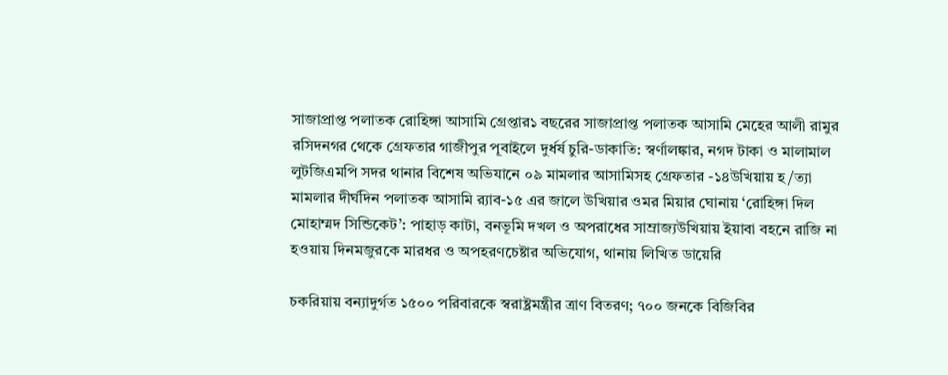সাজাপ্রাপ্ত পলাতক রোহিঙ্গা আসামি গ্রেপ্তার১ বছরের সাজাপ্রাপ্ত পলাতক আসামি মেহের আলী রামুর রসিদনগর থেকে গ্রেফতার গাজীপুর পূবাইলে দুর্ধর্ষ চুরি-ডাকাতি: স্বর্ণালঙ্কার, নগদ টাকা ও মালামাল লুটজিএমপি সদর থানার বিশেষ অভিযানে ০৯ মামলার আসামিসহ গ্রেফতার -১৪উখিয়ায় হ/ত্যা মামলার দীর্ঘদিন পলাতক আসামি র‌্যাব-১৫ এর জালে উখিয়ার ওমর মিয়ার ঘোনায় ‘রোহিঙ্গা দিল মোহাম্মদ সিন্ডিকেট’: পাহাড় কাটা, বনভূমি দখল ও অপরাধের সাম্রাজ্যউখিয়ায় ইয়াবা বহনে রাজি না হওয়ায় দিনমজুরকে মারধর ও অপহরণচেষ্টার অভিযোগ, থানায় লিখিত ডায়েরি

চকরিয়ায় বন্যাদুর্গত ১৫০০ পরিবারকে স্বরাষ্ট্রমন্ত্রীর ত্রাণ বিতরণ; ৭০০ জনকে বিজিবির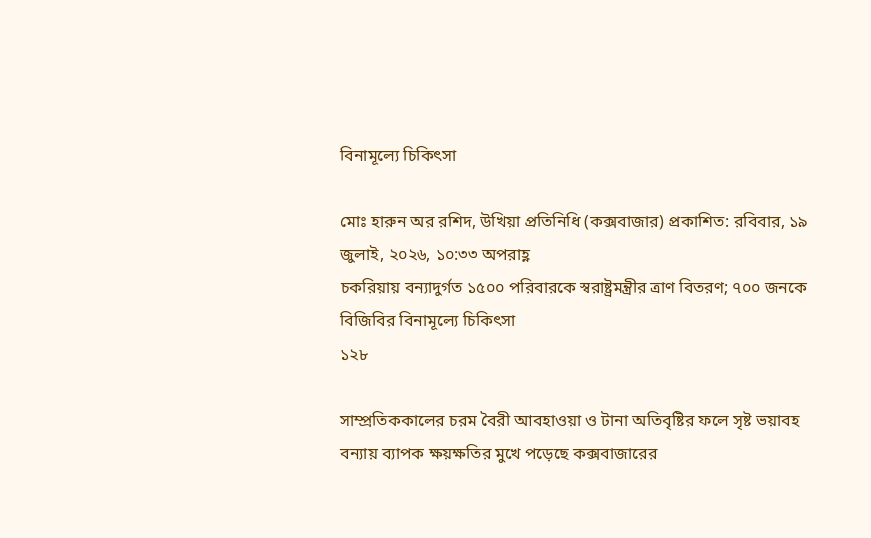বিনামূল্যে চিকিৎসা

মোঃ হারুন অর রশিদ, উখিয়া প্রতিনিধি (কক্সবাজার) প্রকাশিত: রবিবার, ১৯ জুলাই, ২০২৬, ১০:৩৩ অপরাহ্ণ
চকরিয়ায় বন্যাদুর্গত ১৫০০ পরিবারকে স্বরাষ্ট্রমন্ত্রীর ত্রাণ বিতরণ; ৭০০ জনকে বিজিবির বিনামূল্যে চিকিৎসা
১২৮

সাম্প্রতিককালের চরম বৈরী আবহাওয়া ও টানা অতিবৃষ্টির ফলে সৃষ্ট ভয়াবহ বন্যায় ব্যাপক ক্ষয়ক্ষতির মুখে পড়েছে কক্সবাজারের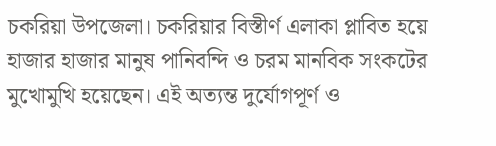চকরিয়া উপজেলা। চকরিয়ার বিস্তীর্ণ এলাকা প্লাবিত হয়ে হাজার হাজার মানুষ পানিবন্দি ও চরম মানবিক সংকটের মুখোমুখি হয়েছেন। এই অত্যন্ত দুর্যোগপূর্ণ ও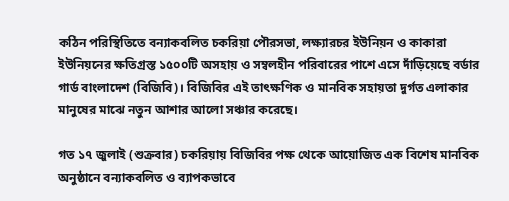কঠিন পরিস্থিতিতে বন্যাকবলিত চকরিয়া পৌরসভা, লক্ষ্যারচর ইউনিয়ন ও কাকারা ইউনিয়নের ক্ষতিগ্রস্ত ১৫০০টি অসহায় ও সম্বলহীন পরিবারের পাশে এসে দাঁড়িয়েছে বর্ডার গার্ড বাংলাদেশ (বিজিবি)। বিজিবির এই তাৎক্ষণিক ও মানবিক সহায়তা দুর্গত এলাকার মানুষের মাঝে নতুন আশার আলো সঞ্চার করেছে।

গত ১৭ জুলাই (শুক্রবার) চকরিয়ায় বিজিবির পক্ষ থেকে আয়োজিত এক বিশেষ মানবিক অনুষ্ঠানে বন্যাকবলিত ও ব্যাপকভাবে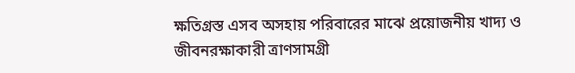ক্ষতিগ্রস্ত এসব অসহায় পরিবারের মাঝে প্রয়োজনীয় খাদ্য ও জীবনরক্ষাকারী ত্রাণসামগ্রী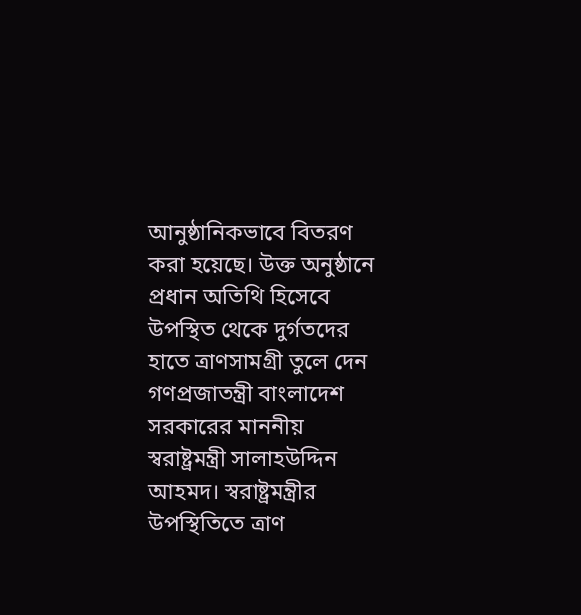আনুষ্ঠানিকভাবে বিতরণ করা হয়েছে। উক্ত অনুষ্ঠানে প্রধান অতিথি হিসেবে উপস্থিত থেকে দুর্গতদের হাতে ত্রাণসামগ্রী তুলে দেন গণপ্রজাতন্ত্রী বাংলাদেশ সরকারের মাননীয় স্বরাষ্ট্রমন্ত্রী সালাহউদ্দিন আহমদ। স্বরাষ্ট্রমন্ত্রীর উপস্থিতিতে ত্রাণ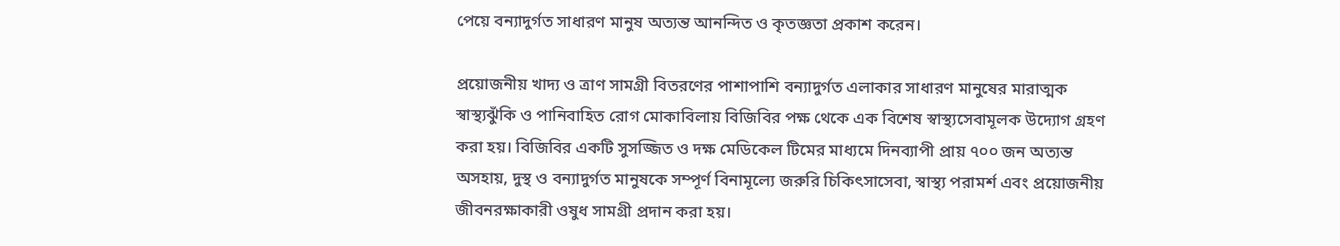পেয়ে বন্যাদুর্গত সাধারণ মানুষ অত্যন্ত আনন্দিত ও কৃতজ্ঞতা প্রকাশ করেন।

প্রয়োজনীয় খাদ্য ও ত্রাণ সামগ্রী বিতরণের পাশাপাশি বন্যাদুর্গত এলাকার সাধারণ মানুষের মারাত্মক স্বাস্থ্যঝুঁকি ও পানিবাহিত রোগ মোকাবিলায় বিজিবির পক্ষ থেকে এক বিশেষ স্বাস্থ্যসেবামূলক উদ্যোগ গ্রহণ করা হয়। বিজিবির একটি সুসজ্জিত ও দক্ষ মেডিকেল টিমের মাধ্যমে দিনব্যাপী প্রায় ৭০০ জন অত্যন্ত অসহায়, দুস্থ ও বন্যাদুর্গত মানুষকে সম্পূর্ণ বিনামূল্যে জরুরি চিকিৎসাসেবা, স্বাস্থ্য পরামর্শ এবং প্রয়োজনীয় জীবনরক্ষাকারী ওষুধ সামগ্রী প্রদান করা হয়।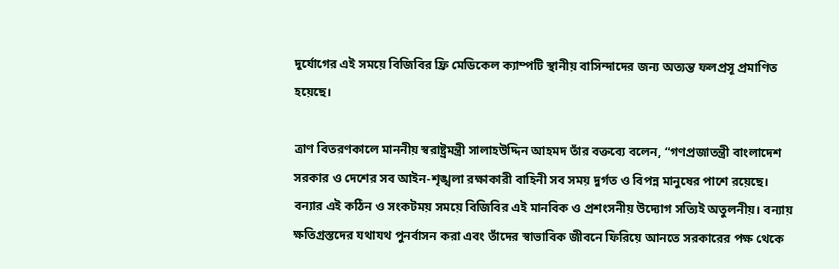দুর্যোগের এই সময়ে বিজিবির ফ্রি মেডিকেল ক্যাম্পটি স্থানীয় বাসিন্দাদের জন্য অত্যন্ত ফলপ্রসূ প্রমাণিত হয়েছে।

ত্রাণ বিতরণকালে মাননীয় স্বরাষ্ট্রমন্ত্রী সালাহউদ্দিন আহমদ তাঁর বক্তব্যে বলেন, “গণপ্রজাতন্ত্রী বাংলাদেশ সরকার ও দেশের সব আইন-শৃঙ্খলা রক্ষাকারী বাহিনী সব সময় দুর্গত ও বিপন্ন মানুষের পাশে রয়েছে। বন্যার এই কঠিন ও সংকটময় সময়ে বিজিবির এই মানবিক ও প্রশংসনীয় উদ্যোগ সত্যিই অতুলনীয়। বন্যায় ক্ষতিগ্রস্তদের যথাযথ পুনর্বাসন করা এবং তাঁদের স্বাভাবিক জীবনে ফিরিয়ে আনতে সরকারের পক্ষ থেকে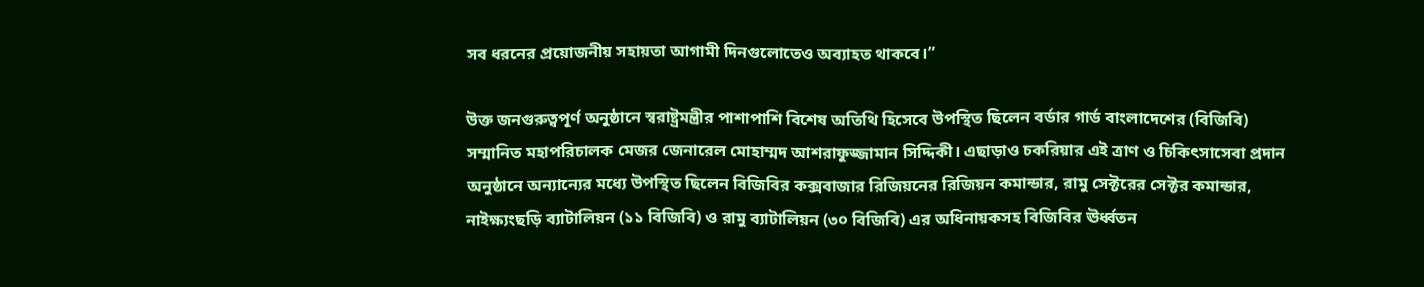সব ধরনের প্রয়োজনীয় সহায়তা আগামী দিনগুলোতেও অব্যাহত থাকবে।”

উক্ত জনগুরুত্বপূর্ণ অনুষ্ঠানে স্বরাষ্ট্রমন্ত্রীর পাশাপাশি বিশেষ অতিথি হিসেবে উপস্থিত ছিলেন বর্ডার গার্ড বাংলাদেশের (বিজিবি) সম্মানিত মহাপরিচালক মেজর জেনারেল মোহাম্মদ আশরাফুজ্জামান সিদ্দিকী। এছাড়াও চকরিয়ার এই ত্রাণ ও চিকিৎসাসেবা প্রদান অনুষ্ঠানে অন্যান্যের মধ্যে উপস্থিত ছিলেন বিজিবির কক্সবাজার রিজিয়নের রিজিয়ন কমান্ডার, রামু সেক্টরের সেক্টর কমান্ডার, নাইক্ষ্যংছড়ি ব্যাটালিয়ন (১১ বিজিবি) ও রামু ব্যাটালিয়ন (৩০ বিজিবি) এর অধিনায়কসহ বিজিবির ঊর্ধ্বতন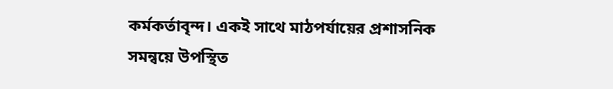কর্মকর্তাবৃন্দ। একই সাথে মাঠপর্যায়ের প্রশাসনিক সমন্বয়ে উপস্থিত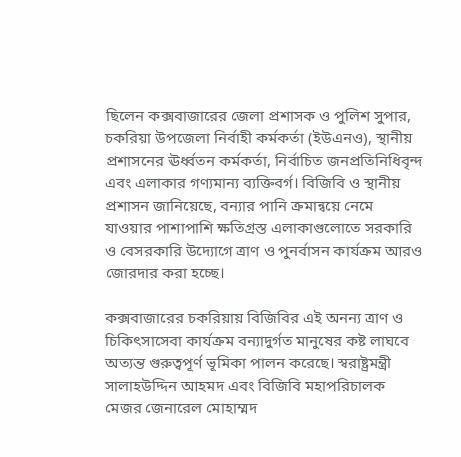ছিলেন কক্সবাজারের জেলা প্রশাসক ও পুলিশ সুপার, চকরিয়া উপজেলা নির্বাহী কর্মকর্তা (ইউএনও), স্থানীয় প্রশাসনের ঊর্ধ্বতন কর্মকর্তা, নির্বাচিত জনপ্রতিনিধিবৃন্দ এবং এলাকার গণ্যমান্য ব্যক্তিবর্গ। বিজিবি ও স্থানীয় প্রশাসন জানিয়েছে, বন্যার পানি ক্রমান্বয়ে নেমে যাওয়ার পাশাপাশি ক্ষতিগ্রস্ত এলাকাগুলোতে সরকারি ও বেসরকারি উদ্যোগে ত্রাণ ও পুনর্বাসন কার্যক্রম আরও জোরদার করা হচ্ছে।

কক্সবাজারের চকরিয়ায় বিজিবির এই অনন্য ত্রাণ ও চিকিৎসাসেবা কার্যক্রম বন্যাদুর্গত মানুষের কষ্ট লাঘবে অত্যন্ত গুরুত্বপূর্ণ ভূমিকা পালন করেছে। স্বরাষ্ট্রমন্ত্রী সালাহউদ্দিন আহমদ এবং বিজিবি মহাপরিচালক মেজর জেনারেল মোহাম্মদ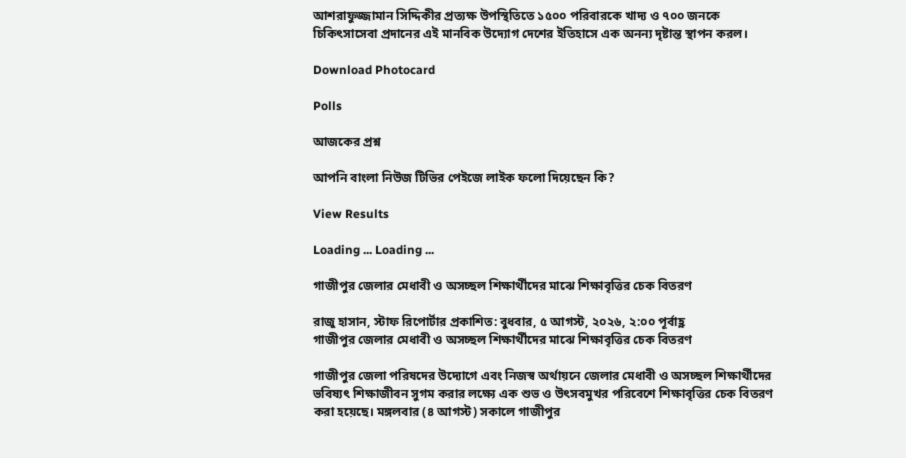আশরাফুজ্জামান সিদ্দিকীর প্রত্যক্ষ উপস্থিতিতে ১৫০০ পরিবারকে খাদ্য ও ৭০০ জনকে চিকিৎসাসেবা প্রদানের এই মানবিক উদ্যোগ দেশের ইতিহাসে এক অনন্য দৃষ্টান্ত স্থাপন করল।

Download Photocard

Polls

আজকের প্রশ্ন

আপনি বাংলা নিউজ টিভির পেইজে লাইক ফলো দিয়েছেন কি?

View Results

Loading ... Loading ...

গাজীপুর জেলার মেধাবী ও অসচ্ছল শিক্ষার্থীদের মাঝে শিক্ষাবৃত্তির চেক বিতরণ

রাজু হাসান, স্টাফ রিপোর্টার প্রকাশিত: বুধবার, ৫ আগস্ট, ২০২৬, ২:০০ পূর্বাহ্ণ
গাজীপুর জেলার মেধাবী ও অসচ্ছল শিক্ষার্থীদের মাঝে শিক্ষাবৃত্তির চেক বিতরণ

গাজীপুর জেলা পরিষদের উদ্যোগে এবং নিজস্ব অর্থায়নে জেলার মেধাবী ও অসচ্ছল শিক্ষার্থীদের ভবিষ্যৎ শিক্ষাজীবন সুগম করার লক্ষ্যে এক শুভ ও উৎসবমুখর পরিবেশে শিক্ষাবৃত্তির চেক বিতরণ করা হয়েছে। মঙ্গলবার (৪ আগস্ট) সকালে গাজীপুর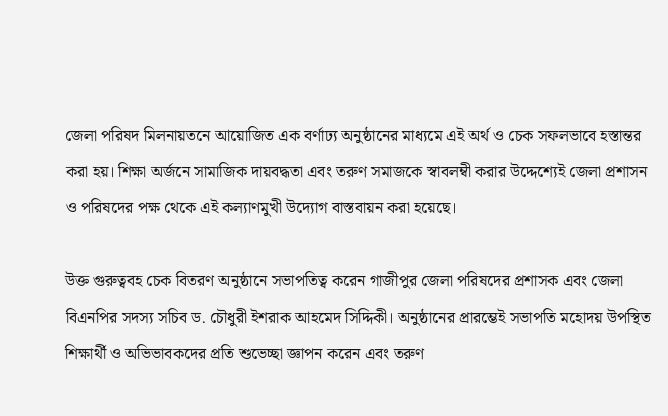জেলা পরিষদ মিলনায়তনে আয়োজিত এক বর্ণাঢ্য অনুষ্ঠানের মাধ্যমে এই অর্থ ও চেক সফলভাবে হস্তান্তর করা হয়। শিক্ষা অর্জনে সামাজিক দায়বদ্ধতা এবং তরুণ সমাজকে স্বাবলম্বী করার উদ্দেশ্যেই জেলা প্রশাসন ও পরিষদের পক্ষ থেকে এই কল্যাণমুখী উদ্যোগ বাস্তবায়ন করা হয়েছে।

উক্ত গুরুত্ববহ চেক বিতরণ অনুষ্ঠানে সভাপতিত্ব করেন গাজীপুর জেলা পরিষদের প্রশাসক এবং জেলা বিএনপির সদস্য সচিব ড. চৌধুরী ইশরাক আহমেদ সিদ্দিকী। অনুষ্ঠানের প্রারম্ভেই সভাপতি মহোদয় উপস্থিত শিক্ষার্থী ও অভিভাবকদের প্রতি শুভেচ্ছা জ্ঞাপন করেন এবং তরুণ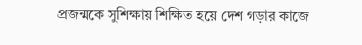প্রজন্মকে সুশিক্ষায় শিক্ষিত হয়ে দেশ গড়ার কাজে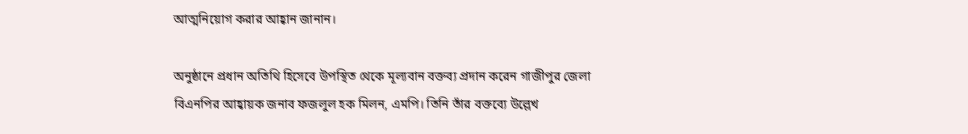আত্মনিয়োগ করার আহ্বান জানান।

অনুষ্ঠানে প্রধান অতিথি হিসেবে উপস্থিত থেকে মূল্যবান বক্তব্য প্রদান করেন গাজীপুর জেলা বিএনপির আহ্বায়ক জনাব ফজলুল হক মিলন, এমপি। তিনি তাঁর বক্তব্যে উল্লেখ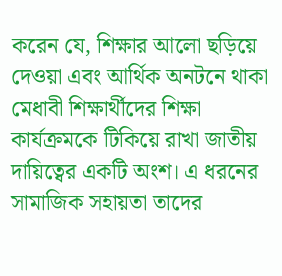করেন যে, শিক্ষার আলো ছড়িয়ে দেওয়া এবং আর্থিক অনটনে থাকা মেধাবী শিক্ষার্থীদের শিক্ষা কার্যক্রমকে টিকিয়ে রাখা জাতীয় দায়িত্বের একটি অংশ। এ ধরনের সামাজিক সহায়তা তাদের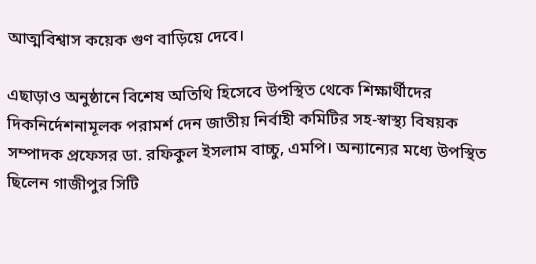আত্মবিশ্বাস কয়েক গুণ বাড়িয়ে দেবে।

এছাড়াও অনুষ্ঠানে বিশেষ অতিথি হিসেবে উপস্থিত থেকে শিক্ষার্থীদের দিকনির্দেশনামূলক পরামর্শ দেন জাতীয় নির্বাহী কমিটির সহ-স্বাস্থ্য বিষয়ক সম্পাদক প্রফেসর ডা. রফিকুল ইসলাম বাচ্চু, এমপি। অন্যান্যের মধ্যে উপস্থিত ছিলেন গাজীপুর সিটি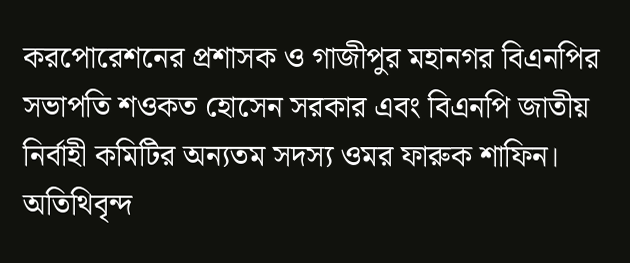করপোরেশনের প্রশাসক ও গাজীপুর মহানগর বিএনপির সভাপতি শওকত হোসেন সরকার এবং বিএনপি জাতীয় নির্বাহী কমিটির অন্যতম সদস্য ওমর ফারুক শাফিন। অতিথিবৃন্দ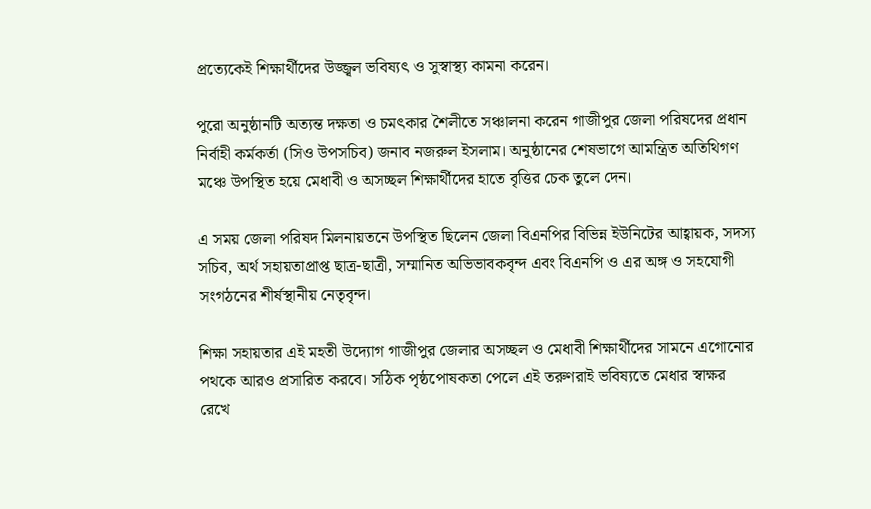প্রত্যেকেই শিক্ষার্থীদের উজ্জ্বল ভবিষ্যৎ ও সুস্বাস্থ্য কামনা করেন।

পুরো অনুষ্ঠানটি অত্যন্ত দক্ষতা ও চমৎকার শৈলীতে সঞ্চালনা করেন গাজীপুর জেলা পরিষদের প্রধান নির্বাহী কর্মকর্তা (সিও উপসচিব) জনাব নজরুল ইসলাম। অনুষ্ঠানের শেষভাগে আমন্ত্রিত অতিথিগণ মঞ্চে উপস্থিত হয়ে মেধাবী ও অসচ্ছল শিক্ষার্থীদের হাতে বৃত্তির চেক তুলে দেন।

এ সময় জেলা পরিষদ মিলনায়তনে উপস্থিত ছিলেন জেলা বিএনপির বিভিন্ন ইউনিটের আহ্বায়ক, সদস্য সচিব, অর্থ সহায়তাপ্রাপ্ত ছাত্র-ছাত্রী, সম্মানিত অভিভাবকবৃন্দ এবং বিএনপি ও এর অঙ্গ ও সহযোগী সংগঠনের শীর্ষস্থানীয় নেতৃবৃন্দ।

শিক্ষা সহায়তার এই মহতী উদ্যোগ গাজীপুর জেলার অসচ্ছল ও মেধাবী শিক্ষার্থীদের সামনে এগোনোর পথকে আরও প্রসারিত করবে। সঠিক পৃষ্ঠপোষকতা পেলে এই তরুণরাই ভবিষ্যতে মেধার স্বাক্ষর রেখে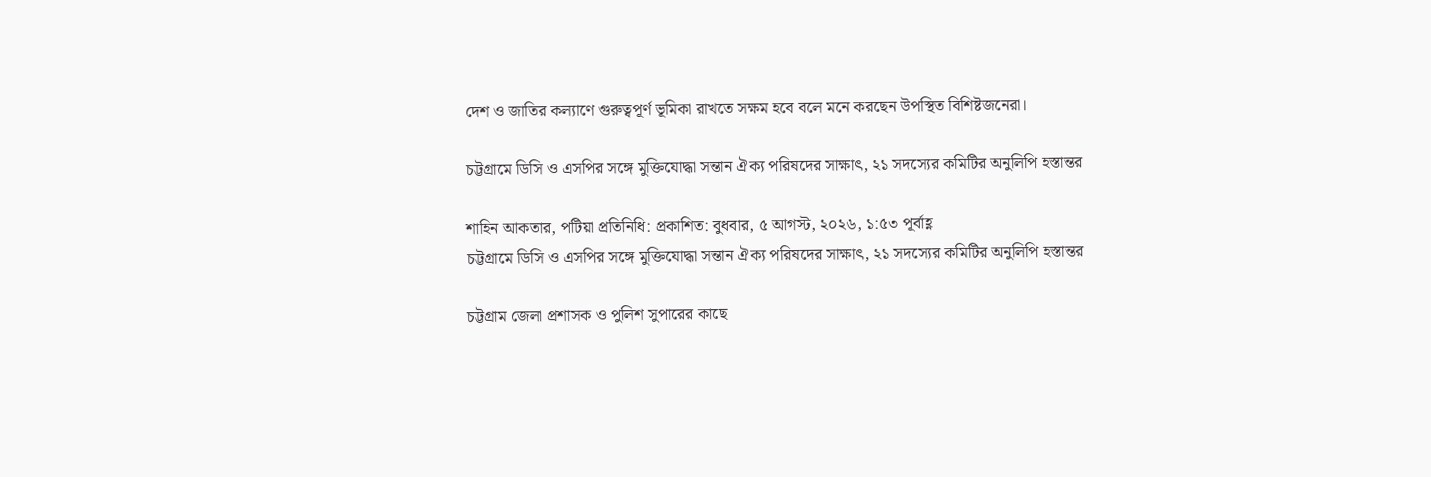দেশ ও জাতির কল্যাণে গুরুত্বপূর্ণ ভূমিকা রাখতে সক্ষম হবে বলে মনে করছেন উপস্থিত বিশিষ্টজনেরা।

চট্টগ্রামে ডিসি ও এসপির সঙ্গে মুক্তিযোদ্ধা সন্তান ঐক্য পরিষদের সাক্ষাৎ, ২১ সদস্যের কমিটির অনুলিপি হস্তান্তর

শাহিন আকতার, পটিয়া প্রতিনিধি: প্রকাশিত: বুধবার, ৫ আগস্ট, ২০২৬, ১:৫৩ পূর্বাহ্ণ
চট্টগ্রামে ডিসি ও এসপির সঙ্গে মুক্তিযোদ্ধা সন্তান ঐক্য পরিষদের সাক্ষাৎ, ২১ সদস্যের কমিটির অনুলিপি হস্তান্তর

চট্টগ্রাম জেলা প্রশাসক ও পুলিশ সুপারের কাছে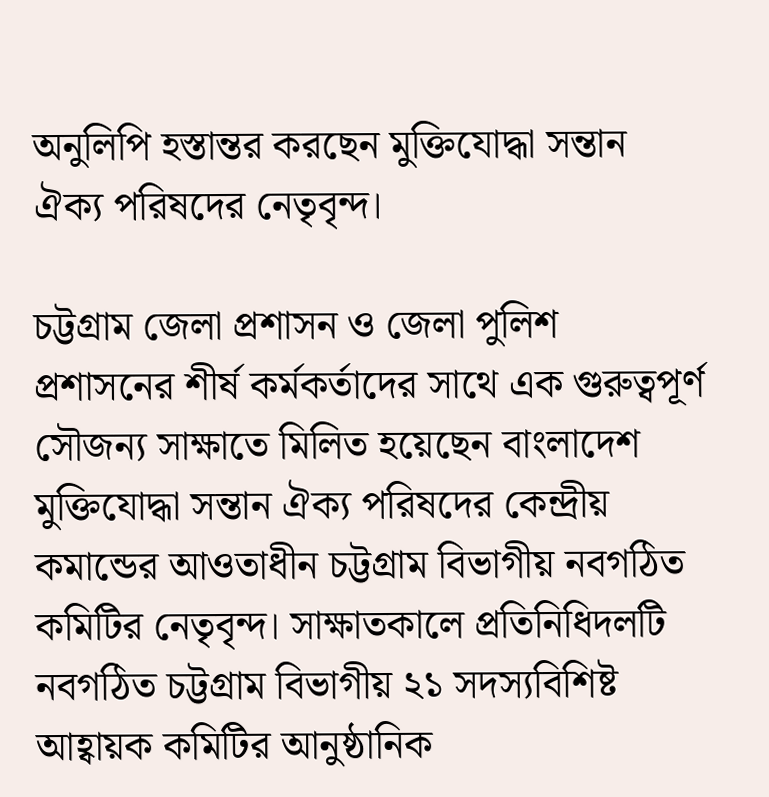অনুলিপি হস্তান্তর করছেন মুক্তিযোদ্ধা সন্তান ঐক্য পরিষদের নেতৃবৃন্দ।

চট্টগ্রাম জেলা প্রশাসন ও জেলা পুলিশ প্রশাসনের শীর্ষ কর্মকর্তাদের সাথে এক গুরুত্বপূর্ণ সৌজন্য সাক্ষাতে মিলিত হয়েছেন বাংলাদেশ মুক্তিযোদ্ধা সন্তান ঐক্য পরিষদের কেন্দ্রীয় কমান্ডের আওতাধীন চট্টগ্রাম বিভাগীয় নবগঠিত কমিটির নেতৃবৃন্দ। সাক্ষাতকালে প্রতিনিধিদলটি নবগঠিত চট্টগ্রাম বিভাগীয় ২১ সদস্যবিশিষ্ট আহ্বায়ক কমিটির আনুষ্ঠানিক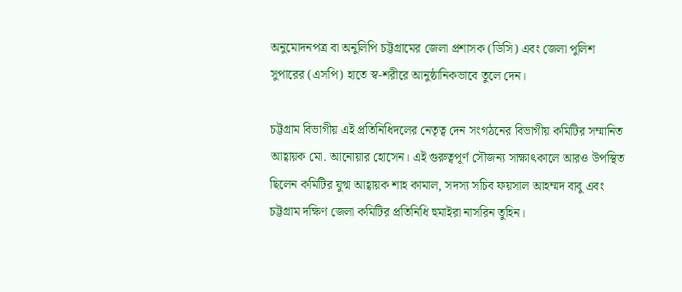অনুমোদনপত্র বা অনুলিপি চট্টগ্রামের জেলা প্রশাসক (ডিসি) এবং জেলা পুলিশ সুপারের (এসপি) হাতে স্ব-শরীরে আনুষ্ঠানিকভাবে তুলে দেন।

চট্টগ্রাম বিভাগীয় এই প্রতিনিধিদলের নেতৃত্ব দেন সংগঠনের বিভাগীয় কমিটির সম্মানিত আহ্বায়ক মো. আনোয়ার হোসেন। এই গুরুত্বপূর্ণ সৌজন্য সাক্ষাৎকালে আরও উপস্থিত ছিলেন কমিটির যুগ্ম আহ্বায়ক শাহ কামাল, সদস্য সচিব ফয়সাল আহম্মদ বাবু এবং চট্টগ্রাম দক্ষিণ জেলা কমিটির প্রতিনিধি হুমাইরা নাসরিন তুহিন।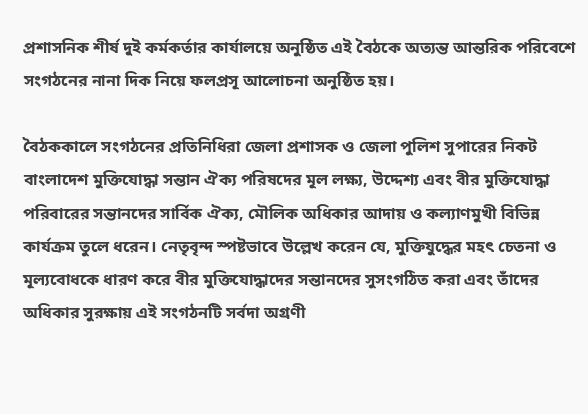প্রশাসনিক শীর্ষ দুই কর্মকর্তার কার্যালয়ে অনুষ্ঠিত এই বৈঠকে অত্যন্ত আন্তরিক পরিবেশে সংগঠনের নানা দিক নিয়ে ফলপ্রসূ আলোচনা অনুষ্ঠিত হয়।

বৈঠককালে সংগঠনের প্রতিনিধিরা জেলা প্রশাসক ও জেলা পুলিশ সুপারের নিকট বাংলাদেশ মুক্তিযোদ্ধা সন্তান ঐক্য পরিষদের মূল লক্ষ্য, উদ্দেশ্য এবং বীর মুক্তিযোদ্ধা পরিবারের সন্তানদের সার্বিক ঐক্য, মৌলিক অধিকার আদায় ও কল্যাণমুখী বিভিন্ন কার্যক্রম তুলে ধরেন। নেতৃবৃন্দ স্পষ্টভাবে উল্লেখ করেন যে, মুক্তিযুদ্ধের মহৎ চেতনা ও মূল্যবোধকে ধারণ করে বীর মুক্তিযোদ্ধাদের সন্তানদের সুসংগঠিত করা এবং তাঁদের অধিকার সুরক্ষায় এই সংগঠনটি সর্বদা অগ্রণী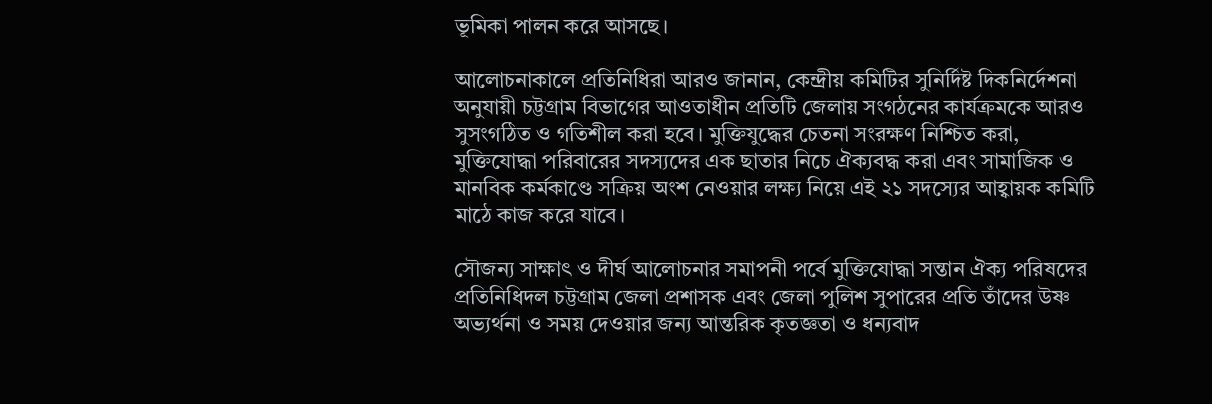ভূমিকা পালন করে আসছে।

আলোচনাকালে প্রতিনিধিরা আরও জানান, কেন্দ্রীয় কমিটির সুনির্দিষ্ট দিকনির্দেশনা অনুযায়ী চট্টগ্রাম বিভাগের আওতাধীন প্রতিটি জেলায় সংগঠনের কার্যক্রমকে আরও সুসংগঠিত ও গতিশীল করা হবে। মুক্তিযুদ্ধের চেতনা সংরক্ষণ নিশ্চিত করা, মুক্তিযোদ্ধা পরিবারের সদস্যদের এক ছাতার নিচে ঐক্যবদ্ধ করা এবং সামাজিক ও মানবিক কর্মকাণ্ডে সক্রিয় অংশ নেওয়ার লক্ষ্য নিয়ে এই ২১ সদস্যের আহ্বায়ক কমিটি মাঠে কাজ করে যাবে।

সৌজন্য সাক্ষাৎ ও দীর্ঘ আলোচনার সমাপনী পর্বে মুক্তিযোদ্ধা সন্তান ঐক্য পরিষদের প্রতিনিধিদল চট্টগ্রাম জেলা প্রশাসক এবং জেলা পুলিশ সুপারের প্রতি তাঁদের উষ্ণ অভ্যর্থনা ও সময় দেওয়ার জন্য আন্তরিক কৃতজ্ঞতা ও ধন্যবাদ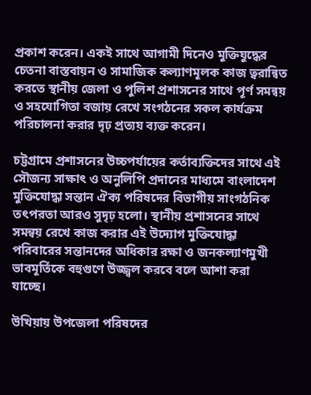প্রকাশ করেন। একই সাথে আগামী দিনেও মুক্তিযুদ্ধের চেতনা বাস্তবায়ন ও সামাজিক কল্যাণমূলক কাজ ত্বরান্বিত করতে স্থানীয় জেলা ও পুলিশ প্রশাসনের সাথে পূর্ণ সমন্বয় ও সহযোগিতা বজায় রেখে সংগঠনের সকল কার্যক্রম পরিচালনা করার দৃঢ় প্রত্যয় ব্যক্ত করেন।

চট্টগ্রামে প্রশাসনের উচ্চপর্যায়ের কর্তাব্যক্তিদের সাথে এই সৌজন্য সাক্ষাৎ ও অনুলিপি প্রদানের মাধ্যমে বাংলাদেশ মুক্তিযোদ্ধা সন্তান ঐক্য পরিষদের বিভাগীয় সাংগঠনিক তৎপরতা আরও সুদৃঢ় হলো। স্থানীয় প্রশাসনের সাথে সমন্বয় রেখে কাজ করার এই উদ্যোগ মুক্তিযোদ্ধা পরিবারের সন্তানদের অধিকার রক্ষা ও জনকল্যাণমুখী ভাবমূর্তিকে বহুগুণে উজ্জ্বল করবে বলে আশা করা যাচ্ছে।

উখিয়ায় উপজেলা পরিষদের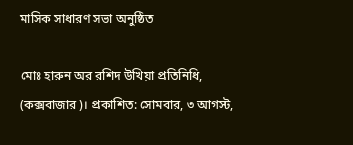মাসিক সাধারণ সভা অনুষ্ঠিত

মোঃ হারুন অর রশিদ উখিয়া প্রতিনিধি, (কক্সবাজার)। প্রকাশিত: সোমবার, ৩ আগস্ট,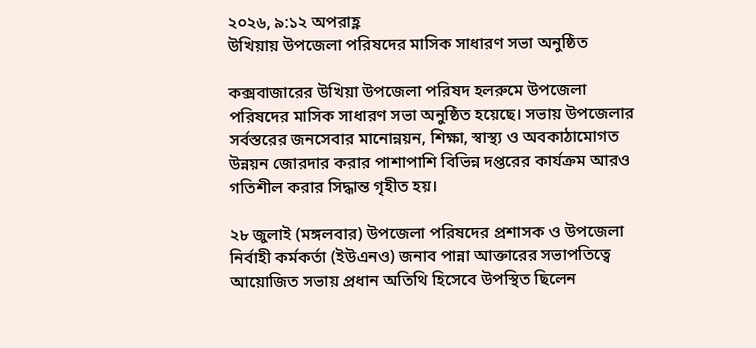২০২৬, ৯:১২ অপরাহ্ণ
উখিয়ায় উপজেলা পরিষদের মাসিক সাধারণ সভা অনুষ্ঠিত

কক্সবাজারের উখিয়া উপজেলা পরিষদ হলরুমে উপজেলা পরিষদের মাসিক সাধারণ সভা অনুষ্ঠিত হয়েছে। সভায় উপজেলার সর্বস্তরের জনসেবার মানোন্নয়ন, শিক্ষা, স্বাস্থ্য ও অবকাঠামোগত উন্নয়ন জোরদার করার পাশাপাশি বিভিন্ন দপ্তরের কার্যক্রম আরও গতিশীল করার সিদ্ধান্ত গৃহীত হয়।

২৮ জুলাই (মঙ্গলবার) উপজেলা পরিষদের প্রশাসক ও উপজেলা নির্বাহী কর্মকর্তা (ইউএনও) জনাব পান্না আক্তারের সভাপতিত্বে আয়োজিত সভায় প্রধান অতিথি হিসেবে উপস্থিত ছিলেন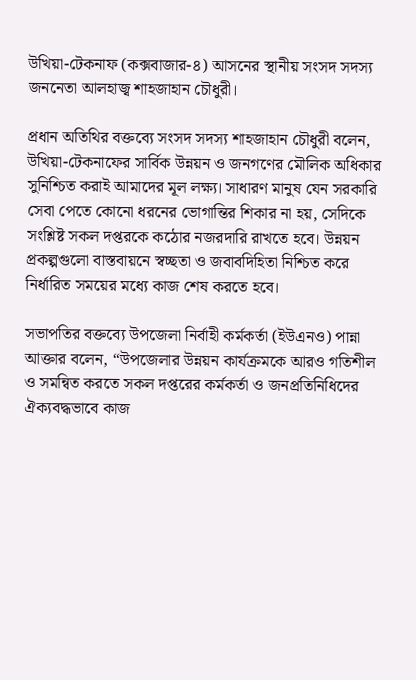উখিয়া-টেকনাফ (কক্সবাজার-৪) আসনের স্থানীয় সংসদ সদস্য জননেতা আলহাজ্ব শাহজাহান চৌধুরী।

প্রধান অতিথির বক্তব্যে সংসদ সদস্য শাহজাহান চৌধুরী বলেন, উখিয়া-টেকনাফের সার্বিক উন্নয়ন ও জনগণের মৌলিক অধিকার সুনিশ্চিত করাই আমাদের মূল লক্ষ্য। সাধারণ মানুষ যেন সরকারি সেবা পেতে কোনো ধরনের ভোগান্তির শিকার না হয়, সেদিকে সংশ্লিষ্ট সকল দপ্তরকে কঠোর নজরদারি রাখতে হবে। উন্নয়ন প্রকল্পগুলো বাস্তবায়নে স্বচ্ছতা ও জবাবদিহিতা নিশ্চিত করে নির্ধারিত সময়ের মধ্যে কাজ শেষ করতে হবে।

সভাপতির বক্তব্যে উপজেলা নির্বাহী কর্মকর্তা (ইউএনও) পান্না আক্তার বলেন, “উপজেলার উন্নয়ন কার্যক্রমকে আরও গতিশীল ও সমন্বিত করতে সকল দপ্তরের কর্মকর্তা ও জনপ্রতিনিধিদের ঐক্যবদ্ধভাবে কাজ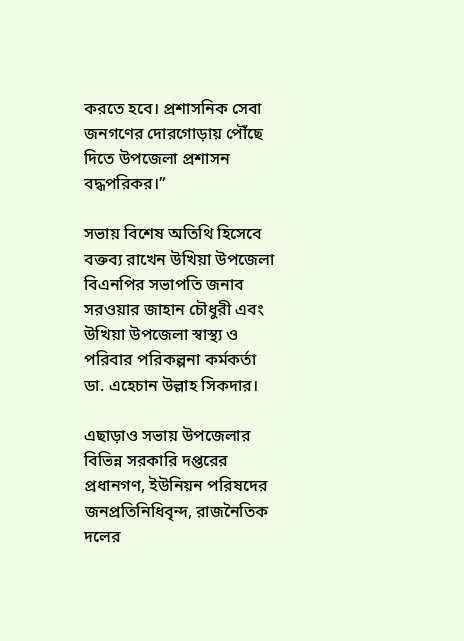করতে হবে। প্রশাসনিক সেবা জনগণের দোরগোড়ায় পৌঁছে দিতে উপজেলা প্রশাসন বদ্ধপরিকর।”

সভায় বিশেষ অতিথি হিসেবে বক্তব্য রাখেন উখিয়া উপজেলা বিএনপির সভাপতি জনাব সরওয়ার জাহান চৌধুরী এবং উখিয়া উপজেলা স্বাস্থ্য ও পরিবার পরিকল্পনা কর্মকর্তা ডা. এহেচান উল্লাহ সিকদার।

এছাড়াও সভায় উপজেলার বিভিন্ন সরকারি দপ্তরের প্রধানগণ, ইউনিয়ন পরিষদের জনপ্রতিনিধিবৃন্দ, রাজনৈতিক দলের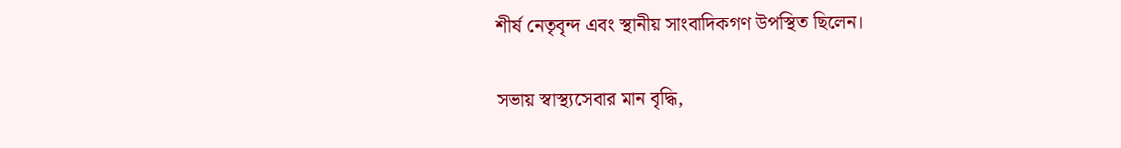শীর্ষ নেতৃবৃন্দ এবং স্থানীয় সাংবাদিকগণ উপস্থিত ছিলেন।

সভায় স্বাস্থ্যসেবার মান বৃদ্ধি,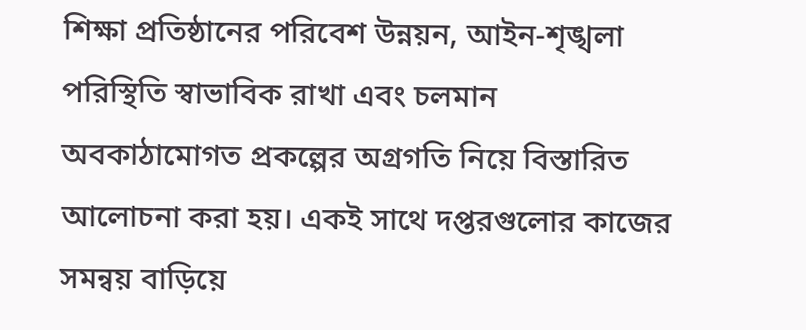শিক্ষা প্রতিষ্ঠানের পরিবেশ উন্নয়ন, আইন-শৃঙ্খলা পরিস্থিতি স্বাভাবিক রাখা এবং চলমান অবকাঠামোগত প্রকল্পের অগ্রগতি নিয়ে বিস্তারিত আলোচনা করা হয়। একই সাথে দপ্তরগুলোর কাজের সমন্বয় বাড়িয়ে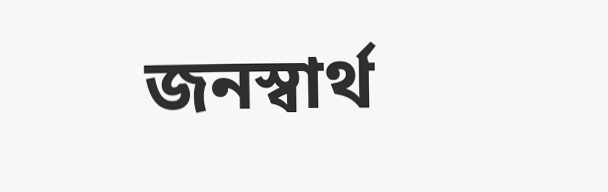জনস্বার্থ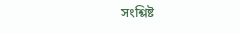সংশ্লিষ্ট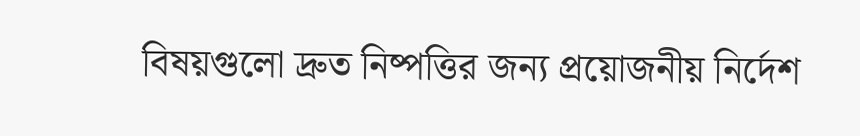বিষয়গুলো দ্রুত নিষ্পত্তির জন্য প্রয়োজনীয় নির্দেশ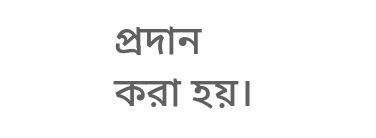প্রদান করা হয়।